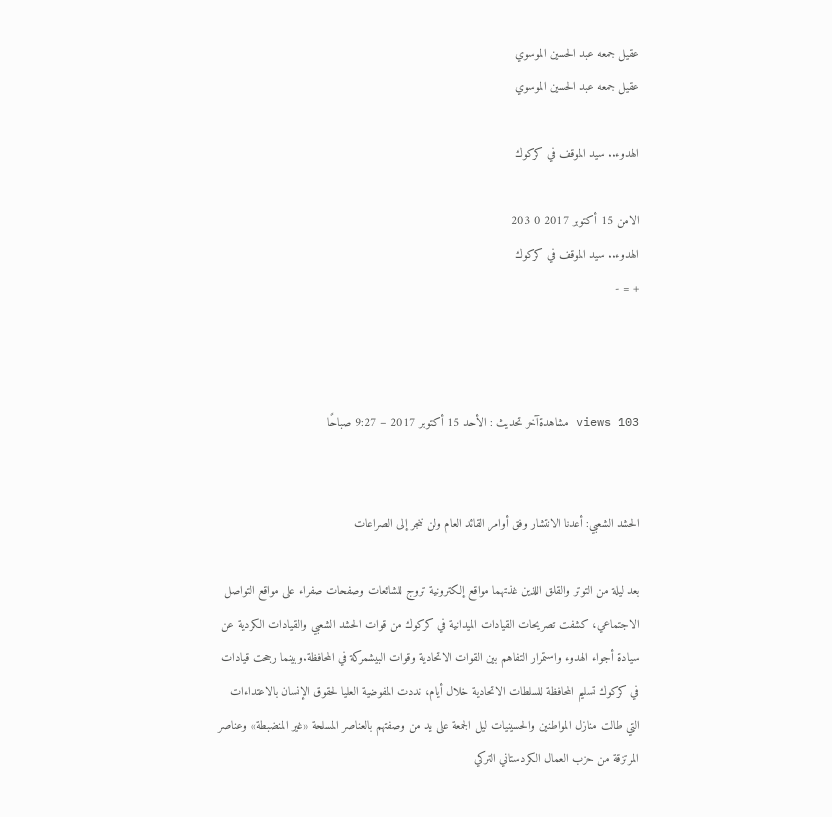عقيل جمعه عبد الحسين الموسوي
عقيل جمعه عبد الحسين الموسوي

الهدوء.. سيد الموقف في كركوك

الامن 15 أكتوبر 2017 0 203
الهدوء.. سيد الموقف في كركوك
+ = -



103 views مشاهدةآخر تحديث : الأحد 15 أكتوبر 2017 – 9:27 صباحًا


الحشد الشعبي: أعدنا الانتشار وفق أوامر القائد العام ولن ننجر إلى الصراعات

بعد ليلة من التوتر والقلق اللذين غذتهما مواقع إلكترونية تروج للشائعات وصفحات صفراء على مواقع التواصل الاجتماعي، كشفت تصريحات القيادات الميدانية في كركوك من قوات الحشد الشعبي والقيادات الكردية عن سيادة أجواء الهدوء واستمرار التفاهم بين القوات الاتحادية وقوات البيشمركة في المحافظة.وبينما رجحت قيادات في كركوك تسليم المحافظة للسلطات الاتحادية خلال أيام، نددت المفوضية العليا لحقوق الإنسان بالاعتداءات التي طالت منازل المواطنين والحسينيات ليل الجمعة على يد من وصفتهم بالعناصر المسلحة «غير المنضبطة» وعناصر المرتزقة من حزب العمال الكردستاني التركي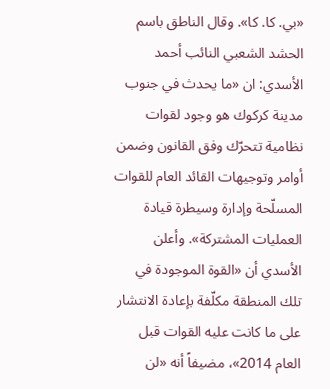«بي. كا. كا». وقال الناطق باسم الحشد الشعبي النائب أحمد الأسدي: ان «ما يحدث في جنوب مدينة كركوك هو وجود لقوات نظامية تتحرّك وفق القانون وضمن أوامر وتوجيهات القائد العام للقوات المسلّحة وإدارة وسيطرة قيادة العمليات المشتركة». وأعلن الأسدي أن «القوة الموجودة في تلك المنطقة مكلّفة بإعادة الانتشار على ما كانت عليه القوات قبل العام 2014»، مضيفاً أنه «لن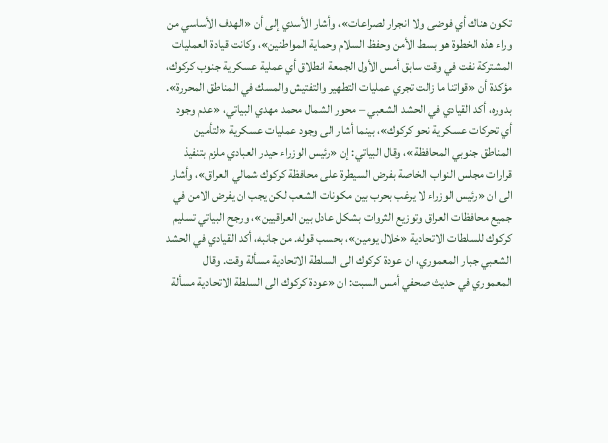تكون هناك أي فوضى ولا انجرار لصراعات»، وأشار الأسدي إلى أن «الهدف الأساسي من وراء هذه الخطوة هو بسط الأمن وحفظ السلام وحماية المواطنين»، وكانت قيادة العمليات المشتركة نفت في وقت سابق أمس الأول الجمعة انطلاق أي عملية عسكرية جنوب كركوك، مؤكدة أن «قواتنا ما زالت تجري عمليات التطهير والتفتيش والمسك في المناطق المحررة». بدوره، أكد القيادي في الحشد الشعبي – محور الشمال محمد مهدي البياتي، «عدم وجود أي تحركات عسكرية نحو كركوك»، بينما أشار الى وجود عمليات عسكرية «لتأمين المناطق جنوبي المحافظة»، وقال البياتي: إن «رئيس الوزراء حيدر العبادي ملزم بتنفيذ قرارات مجلس النواب الخاصة بفرض السيطرة على محافظة كركوك شمالي العراق»، وأشار الى ان «رئيس الوزراء لا يرغب بحرب بين مكونات الشعب لكن يجب ان يفرض الامن في جميع محافظات العراق وتوزيع الثروات بشكل عادل بين العراقيين»، ورجح البياتي تسليم كركوك للسلطات الاتحادية «خلال يومين»، بحسب قوله. من جانبه، أكد القيادي في الحشد الشعبي جبار المعموري، ان عودة كركوك الى السلطة الاتحادية مسألة وقت. وقال المعموري في حديث صحفي أمس السبت: ان «عودة كركوك الى السلطة الاتحادية مسألة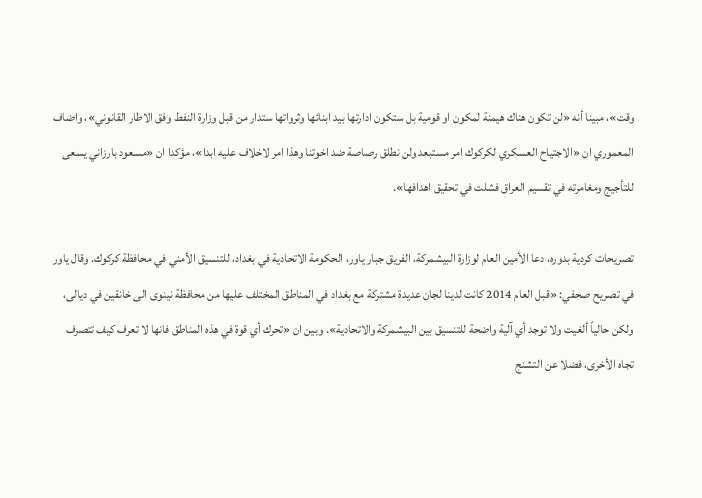وقت»، مبينا أنه «لن تكون هناك هيمنة لمكون او قومية بل ستكون ادارتها بيد ابنائها وثرواتها ستدار من قبل وزارة النفط وفق الاطار القانوني»، واضاف المعموري ان «الاجتياح العسكري لكركوك امر مستبعد ولن نطلق رصاصة ضد اخوتنا وهذا امر لاخلاف عليه ابدا»، مؤكدا ان «مسعود بارزاني يسعى للتأجيج ومغامرته في تقسيم العراق فشلت في تحقيق اهدافها».

تصريحات كردية بدوره، دعا الأمين العام لوزارة البيشمركة، الفريق جبار ياور، الحكومة الاتحادية في بغداد، للتنسيق الأمني في محافظة كركوك. وقال ياور في تصريح صحفي: «قبل العام 2014 كانت لدينا لجان عديدة مشتركة مع بغداد في المناطق المختلف عليها من محافظة نينوى الى خانقين في ديالى، ولكن حالياً ألغيت ولا توجد أي آلية واضحة للتنسيق بين البيشمركة والاتحادية». وبين ان «تحرك أي قوة في هذه المناطق فانها لا تعرف كيف تتصرف تجاه الأخرى، فضلا عن التشنج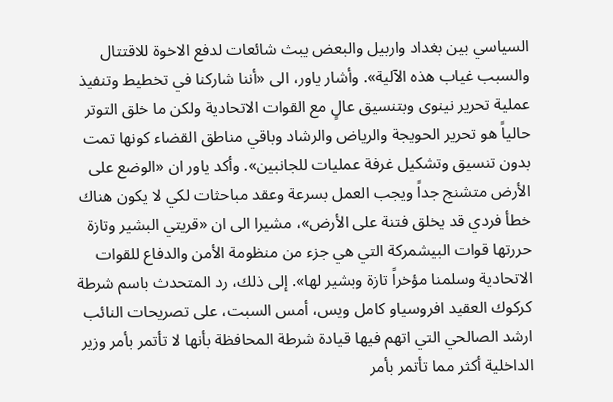السياسي بين بغداد واربيل والبعض يبث شائعات لدفع الاخوة للاقتتال والسبب غياب هذه الآلية». وأشار ياور، الى «أننا شاركنا في تخطيط وتنفيذ عملية تحرير نينوى وبتنسيق عالٍ مع القوات الاتحادية ولكن ما خلق التوتر حالياً هو تحرير الحويجة والرياض والرشاد وباقي مناطق القضاء كونها تمت بدون تنسيق وتشكيل غرفة عمليات للجانبين». وأكد ياور ان «الوضع على الأرض متشنج جداً ويجب العمل بسرعة وعقد مباحثات لكي لا يكون هناك خطأ فردي قد يخلق فتنة على الأرض»، مشيرا الى ان «قريتي البشير وتازة حررتها قوات البيشمركة التي هي جزء من منظومة الأمن والدفاع للقوات الاتحادية وسلمنا مؤخراً تازة وبشير لها». إلى ذلك، رد المتحدث باسم شرطة كركوك العقيد افروسياو كامل ويس، أمس السبت، على تصريحات النائب ارشد الصالحي التي اتهم فيها قيادة شرطة المحافظة بأنها لا تأتمر بأمر وزير الداخلية أكثر مما تأتمر بأمر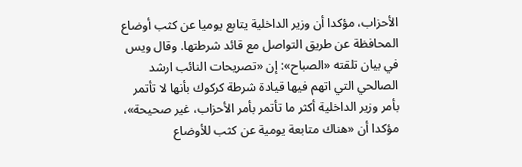الأحزاب، مؤكدا أن وزير الداخلية يتابع يوميا عن كثب أوضاع المحافظة عن طريق التواصل مع قائد شرطتها. وقال ويس في بيان تلقته «الصباح»: إن «تصريحات النائب ارشد الصالحي التي اتهم فيها قيادة شرطة كركوك بأنها لا تأتمر بأمر وزير الداخلية أكثر ما تأتمر بأمر الأحزاب، غير صحيحة»، مؤكدا أن «هناك متابعة يومية عن كثب للأوضاع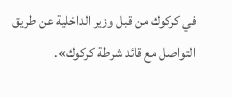في كركوك من قبل وزير الداخلية عن طريق التواصل مع قائد شرطة كركوك».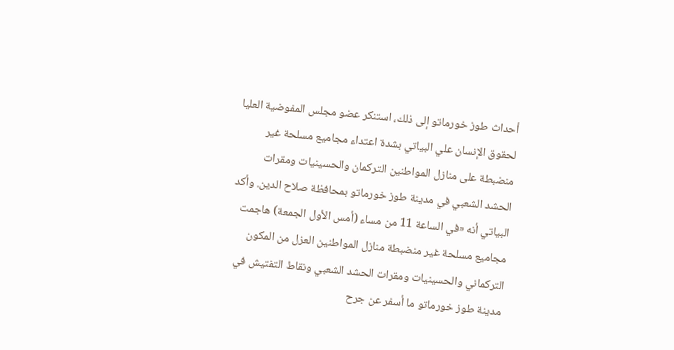أحداث طوز خورماتو إلى ذلك، استنكر عضو مجلس المفوضية العليا لحقوق الإنسان علي البياتي بشدة اعتداء مجاميع مسلحة غير منضبطة على منازل المواطنين التركمان والحسينيات ومقرات الحشد الشعبي في مدينة طوز خورماتو بمحافظة صلاح الدين. وأكد البياتي أنه «في الساعة 11 من مساء (أمس الأول الجمعة) هاجمت مجاميع مسلحة غير منضبطة منازل المواطنين العزل من المكون التركماني والحسينيات ومقرات الحشد الشعبي ونقاط التفتيش في مدينة طوز خورماتو ما أسفر عن جرح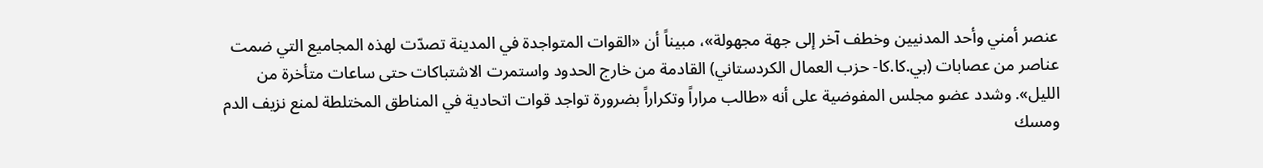عنصر أمني وأحد المدنيين وخطف آخر إلى جهة مجهولة»، مبيناً أن «القوات المتواجدة في المدينة تصدّت لهذه المجاميع التي ضمت عناصر من عصابات (بي.كا.كا- حزب العمال الكردستاني) القادمة من خارج الحدود واستمرت الاشتباكات حتى ساعات متأخرة من الليل». وشدد عضو مجلس المفوضية على أنه «طالب مراراً وتكراراً بضرورة تواجد قوات اتحادية في المناطق المختلطة لمنع نزيف الدم ومسك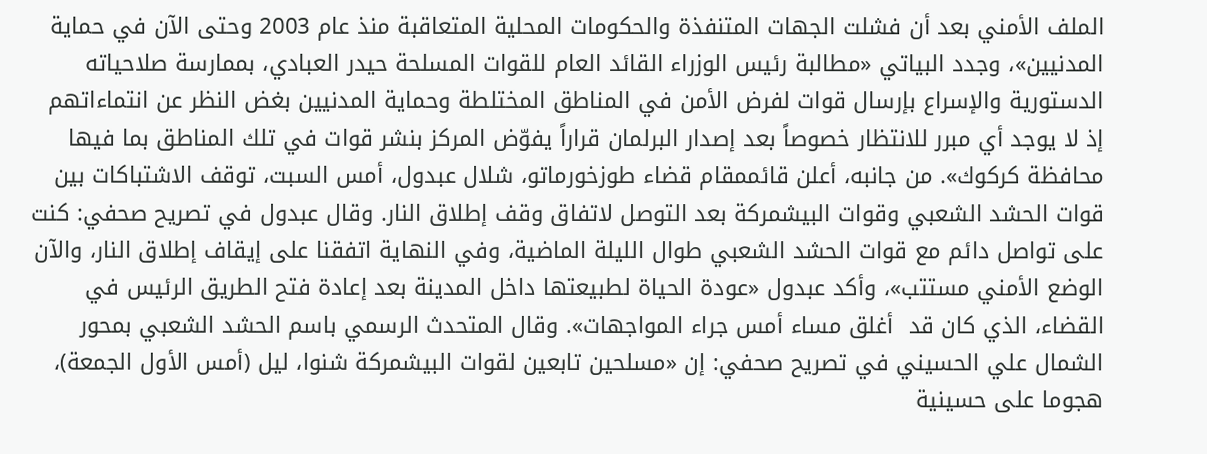الملف الأمني بعد أن فشلت الجهات المتنفذة والحكومات المحلية المتعاقبة منذ عام 2003 وحتى الآن في حماية المدنيين»، وجدد البياتي «مطالبة رئيس الوزراء القائد العام للقوات المسلحة حيدر العبادي، بممارسة صلاحياته الدستورية والإسراع بإرسال قوات لفرض الأمن في المناطق المختلطة وحماية المدنيين بغض النظر عن انتماءاتهم إذ لا يوجد أي مبرر للانتظار خصوصاً بعد إصدار البرلمان قراراً يفوّض المركز بنشر قوات في تلك المناطق بما فيها محافظة كركوك». من جانبه، أعلن قائممقام قضاء طوزخورماتو، شلال عبدول، أمس السبت، توقف الاشتباكات بين قوات الحشد الشعبي وقوات البيشمركة بعد التوصل لاتفاق وقف إطلاق النار. وقال عبدول في تصريح صحفي: كنت على تواصل دائم مع قوات الحشد الشعبي طوال الليلة الماضية، وفي النهاية اتفقنا على إيقاف إطلاق النار، والآن الوضع الأمني مستتب»، وأكد عبدول «عودة الحياة لطبيعتها داخل المدينة بعد إعادة فتح الطريق الرئيس في القضاء، الذي كان قد  أغلق مساء أمس جراء المواجهات». وقال المتحدث الرسمي باسم الحشد الشعبي بمحور الشمال علي الحسيني في تصريح صحفي: إن «مسلحين تابعين لقوات البيشمركة شنوا، ليل (أمس الأول الجمعة)، هجوما على حسينية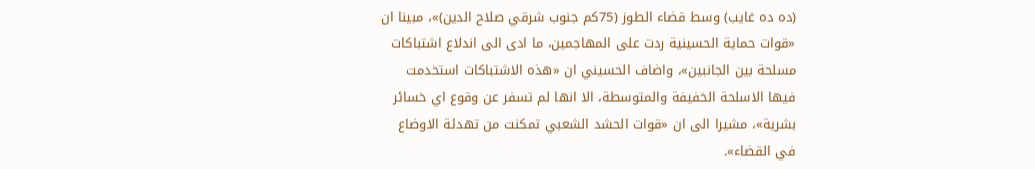(ده ده غايب) وسط قضاء الطوز (75كم جنوب شرقي صلاح الدين)»، مبينا ان «قوات حماية الحسينية ردت على المهاجمين، ما ادى الى اندلاع اشتباكات مسلحة بين الجانبين»، واضاف الحسيني ان «هذه الاشتباكات استخدمت فيها الاسلحة الخفيفة والمتوسطة، الا انها لم تسفر عن وقوع اي خسائر بشرية»، مشيرا الى ان «قوات الحشد الشعبي تمكنت من تهدئة الاوضاع في القضاء».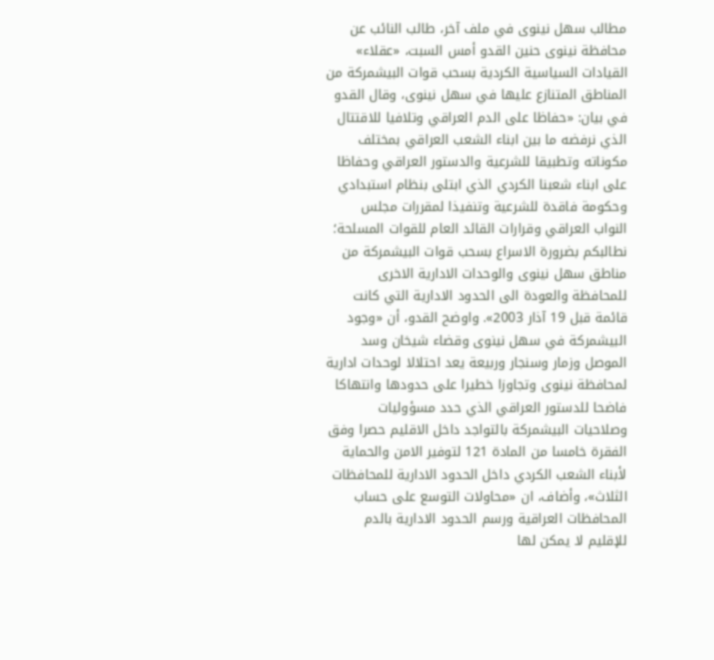مطالب سهل نينوى في ملف آخر، طالب النائب عن محافظة نينوى حنين القدو أمس السبت، «عقلاء» القيادات السياسية الكردية بسحب قوات البيشمركة من المناطق المتنازع عليها في سهل نينوى، وقال القدو في بيان: «حفاظا على الدم العراقي وتلافيا للاقتتال الذي نرفضه ما بين ابناء الشعب العراقي بمختلف مكوناته وتطبيقا للشرعية والدستور العراقي وحفاظا على ابناء شعبنا الكردي الذي ابتلى بنظام استبدادي وحكومة فاقدة للشرعية وتنفيذا لمقررات مجلس النواب العراقي وقرارات القائد العام للقوات المسلحة؛ نطالبكم بضرورة الاسراع بسحب قوات البيشمركة من مناطق سهل نينوى والوحدات الادارية الاخرى للمحافظة والعودة الى الحدود الادارية التي كانت قائمة قبل 19 آذار 2003». واوضح القدو، أن «وجود البيشمركة في سهل نينوى وقضاء شيخان وسد الموصل وزمار وسنجار وربيعة يعد احتلالا لوحدات ادارية لمحافظة نينوى وتجاوزا خطيرا على حدودها وانتهاكا فاضحا للدستور العراقي الذي حدد مسؤوليات وصلاحيات البيشمركة بالتواجد داخل الاقليم حصرا وفق الفقرة خامسا من المادة 121 لتوفير الامن والحماية لأبناء الشعب الكردي داخل الحدود الادارية للمحافظات الثلاث»، وأضاف، ان «محاولات التوسع على حساب المحافظات العراقية ورسم الحدود الادارية بالدم للإقليم لا يمكن لها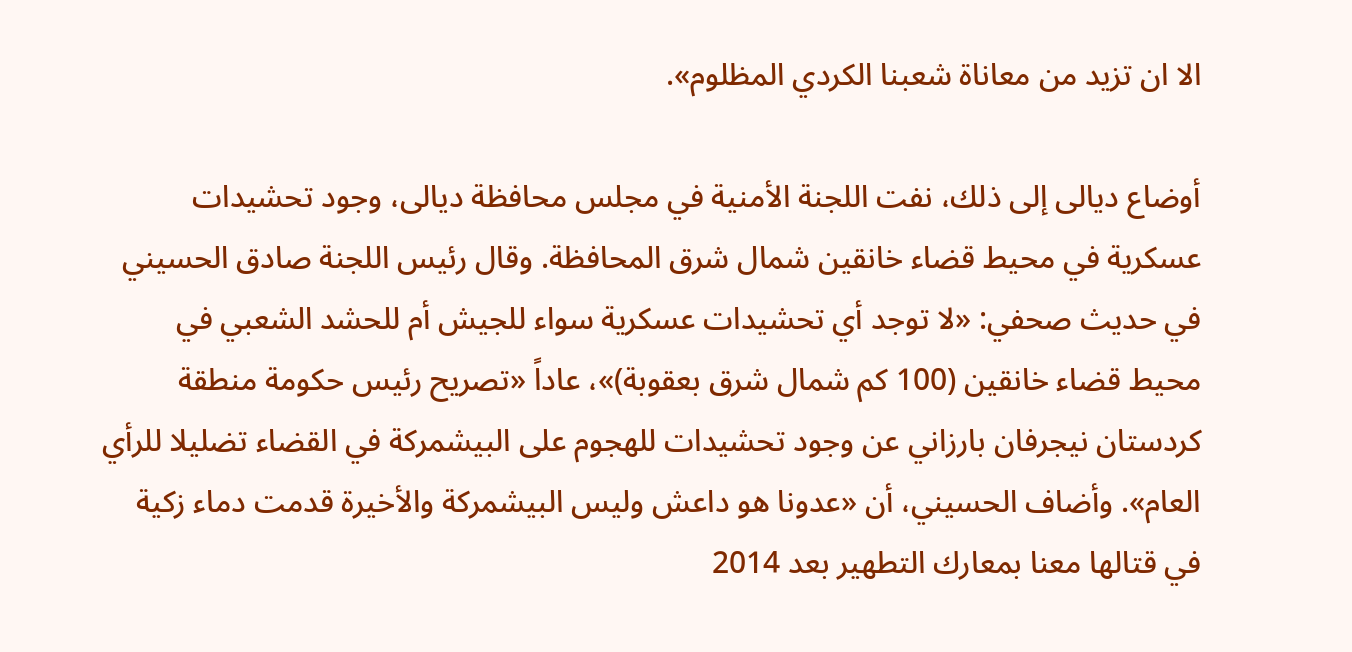الا ان تزيد من معاناة شعبنا الكردي المظلوم».

أوضاع ديالى إلى ذلك، نفت اللجنة الأمنية في مجلس محافظة ديالى، وجود تحشيدات عسكرية في محيط قضاء خانقين شمال شرق المحافظة. وقال رئيس اللجنة صادق الحسيني في حديث صحفي: «لا توجد أي تحشيدات عسكرية سواء للجيش أم للحشد الشعبي في محيط قضاء خانقين (100 كم شمال شرق بعقوبة)»، عاداً «تصريح رئيس حكومة منطقة كردستان نيجرفان بارزاني عن وجود تحشيدات للهجوم على البيشمركة في القضاء تضليلا للرأي العام». وأضاف الحسيني، أن «عدونا هو داعش وليس البيشمركة والأخيرة قدمت دماء زكية في قتالها معنا بمعارك التطهير بعد 2014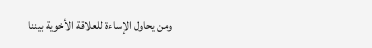ومن يحاول الإساءة للعلاقة الأخوية بيننا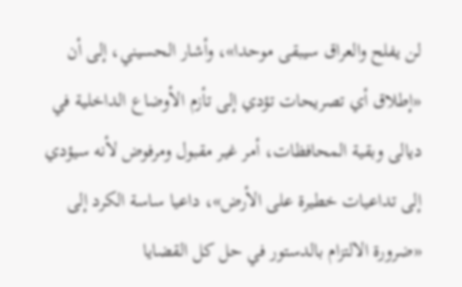لن يفلح والعراق سيبقى موحدا»، وأشار الحسيني، إلى أن «إطلاق أي تصريحات تؤدي إلى تأزم الأوضاع الداخلية في ديالى وبقية المحافظات، أمر غير مقبول ومرفوض لأنه سيؤدي إلى تداعيات خطيرة على الأرض»، داعيا ساسة الكرد إلى «ضرورة الالتزام بالدستور في حل كل القضايا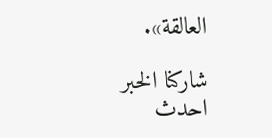العالقة».

شاركنا الخبر
احدث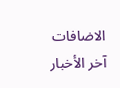الاضافات
آخر الأخبار